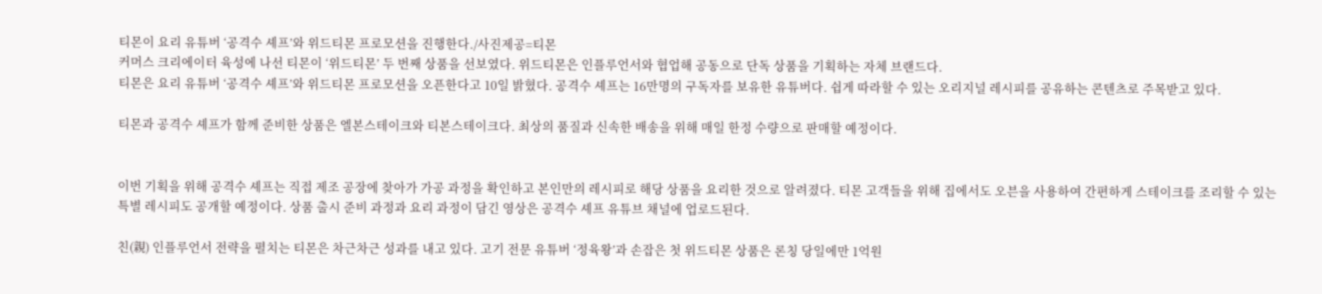티몬이 요리 유튜버 ‘공격수 셰프’와 위드티몬 프로모션을 진행한다./사진제공=티몬
커머스 크리에이터 육성에 나선 티몬이 ‘위드티몬’ 두 번째 상품을 선보였다. 위드티몬은 인플루언서와 협업해 공동으로 단독 상품을 기획하는 자체 브랜드다.
티몬은 요리 유튜버 ‘공격수 셰프’와 위드티몬 프로모션을 오픈한다고 10일 밝혔다. 공격수 셰프는 16만명의 구독자를 보유한 유튜버다. 쉽게 따라할 수 있는 오리지널 레시피를 공유하는 콘텐츠로 주목받고 있다.

티몬과 공격수 셰프가 함께 준비한 상품은 엘본스테이크와 티본스테이크다. 최상의 품질과 신속한 배송을 위해 매일 한정 수량으로 판매할 예정이다.


이번 기획을 위해 공격수 셰프는 직접 제조 공장에 찾아가 가공 과정을 확인하고 본인만의 레시피로 해당 상품을 요리한 것으로 알려졌다. 티몬 고객들을 위해 집에서도 오븐을 사용하여 간편하게 스테이크를 조리할 수 있는 특별 레시피도 공개할 예정이다. 상품 출시 준비 과정과 요리 과정이 담긴 영상은 공격수 셰프 유튜브 채널에 업로드된다.

친(親) 인플루언서 전략을 펼치는 티몬은 차근차근 성과를 내고 있다. 고기 전문 유튜버 ‘정육왕’과 손잡은 첫 위드티몬 상품은 론칭 당일에만 1억원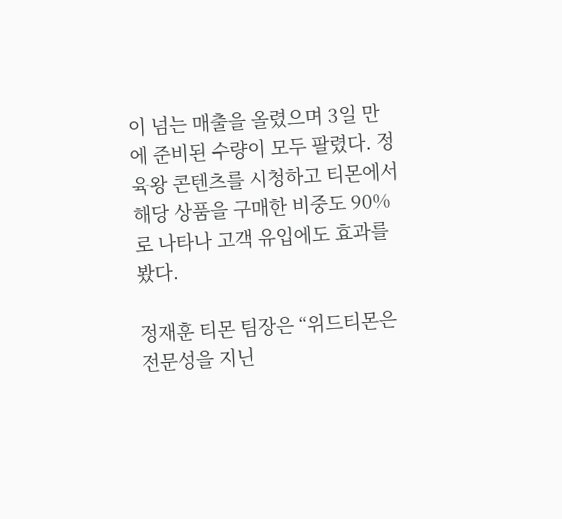이 넘는 매출을 올렸으며 3일 만에 준비된 수량이 모두 팔렸다. 정육왕 콘텐츠를 시청하고 티몬에서 해당 상품을 구매한 비중도 90%로 나타나 고객 유입에도 효과를 봤다.

정재훈 티몬 팀장은 “위드티몬은 전문성을 지닌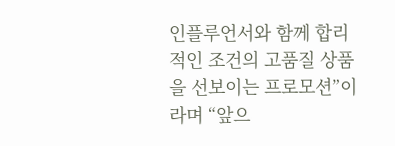인플루언서와 함께 합리적인 조건의 고품질 상품을 선보이는 프로모션”이라며 “앞으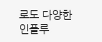로도 다양한 인플루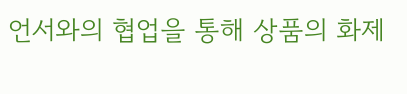언서와의 협업을 통해 상품의 화제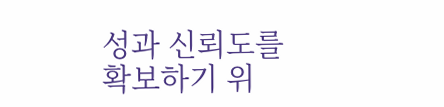성과 신뢰도를 확보하기 위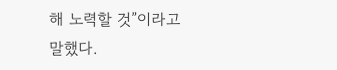해 노력할 것”이라고 말했다.